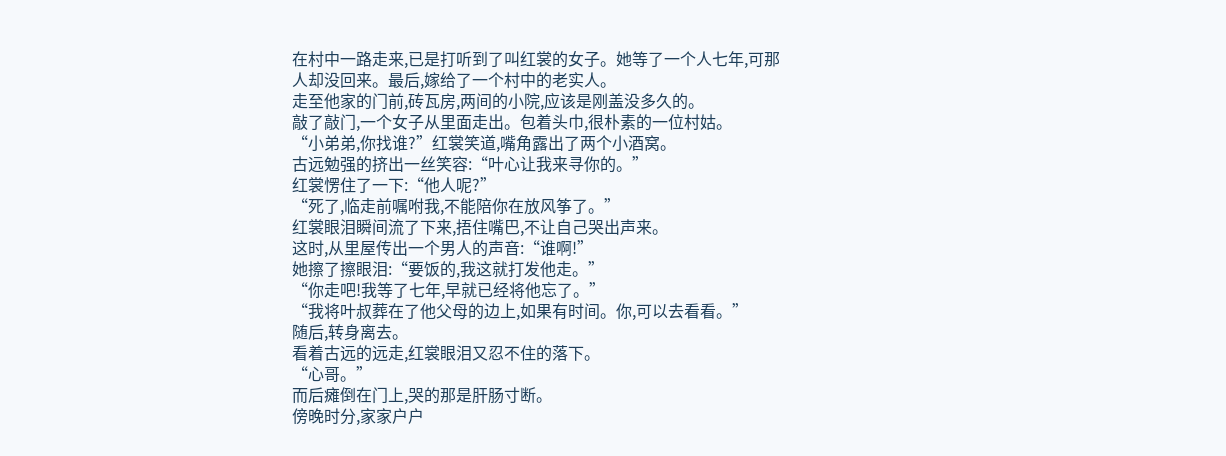在村中一路走来,已是打听到了叫红裳的女子。她等了一个人七年,可那人却没回来。最后,嫁给了一个村中的老实人。
走至他家的门前,砖瓦房,两间的小院,应该是刚盖没多久的。
敲了敲门,一个女子从里面走出。包着头巾,很朴素的一位村姑。
“小弟弟,你找谁?”红裳笑道,嘴角露出了两个小酒窝。
古远勉强的挤出一丝笑容:“叶心让我来寻你的。”
红裳愣住了一下:“他人呢?”
“死了,临走前嘱咐我,不能陪你在放风筝了。”
红裳眼泪瞬间流了下来,捂住嘴巴,不让自己哭出声来。
这时,从里屋传出一个男人的声音:“谁啊!”
她擦了擦眼泪:“要饭的,我这就打发他走。”
“你走吧!我等了七年,早就已经将他忘了。”
“我将叶叔葬在了他父母的边上,如果有时间。你,可以去看看。”
随后,转身离去。
看着古远的远走,红裳眼泪又忍不住的落下。
“心哥。”
而后瘫倒在门上,哭的那是肝肠寸断。
傍晚时分,家家户户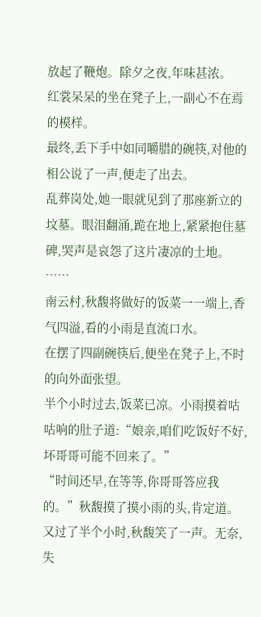放起了鞭炮。除夕之夜,年味甚浓。
红裳呆呆的坐在凳子上,一副心不在焉的模样。
最终,丢下手中如同嚼腊的碗筷,对他的相公说了一声,便走了出去。
乱葬岗处,她一眼就见到了那座新立的坟墓。眼泪翻涌,跪在地上,紧紧抱住墓碑,哭声是哀怨了这片凄凉的土地。
……
南云村,秋馥将做好的饭菜一一端上,香气四溢,看的小雨是直流口水。
在摆了四副碗筷后,便坐在凳子上,不时的向外面张望。
半个小时过去,饭菜已凉。小雨摸着咕咕响的肚子道:“娘亲,咱们吃饭好不好,坏哥哥可能不回来了。”
“时间还早,在等等,你哥哥答应我的。”秋馥摸了摸小雨的头,肯定道。
又过了半个小时,秋馥笑了一声。无奈,失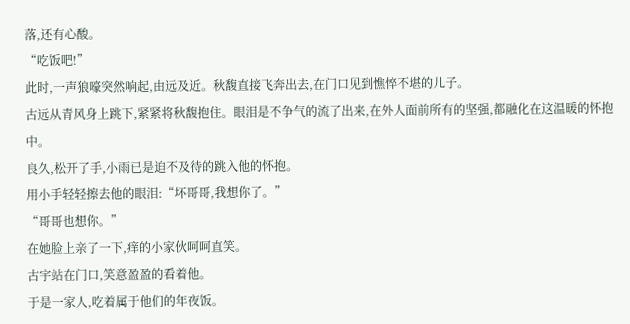落,还有心酸。
“吃饭吧!”
此时,一声狼嚎突然响起,由远及近。秋馥直接飞奔出去,在门口见到憔悴不堪的儿子。
古远从青风身上跳下,紧紧将秋馥抱住。眼泪是不争气的流了出来,在外人面前所有的坚强,都融化在这温暖的怀抱中。
良久,松开了手,小雨已是迫不及待的跳入他的怀抱。
用小手轻轻擦去他的眼泪:“坏哥哥,我想你了。”
“哥哥也想你。”
在她脸上亲了一下,痒的小家伙呵呵直笑。
古宇站在门口,笑意盈盈的看着他。
于是一家人,吃着属于他们的年夜饭。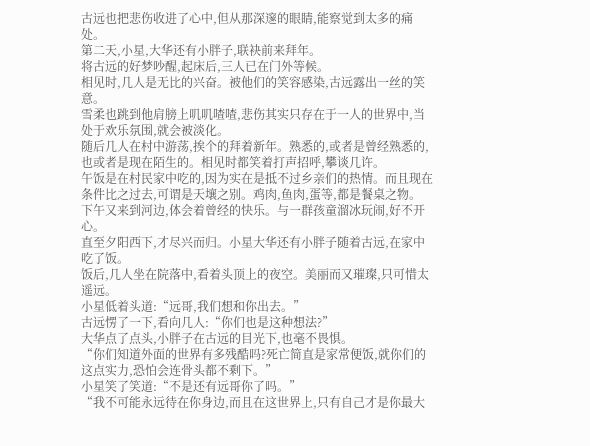古远也把悲伤收进了心中,但从那深邃的眼睛,能察觉到太多的痛处。
第二天,小星,大华还有小胖子,联袂前来拜年。
将古远的好梦吵醒,起床后,三人已在门外等候。
相见时,几人是无比的兴奋。被他们的笑容感染,古远露出一丝的笑意。
雪柔也跳到他肩膀上叽叽喳喳,悲伤其实只存在于一人的世界中,当处于欢乐氛围,就会被淡化。
随后几人在村中游荡,挨个的拜着新年。熟悉的,或者是曾经熟悉的,也或者是现在陌生的。相见时都笑着打声招呼,攀谈几许。
午饭是在村民家中吃的,因为实在是抵不过乡亲们的热情。而且现在条件比之过去,可谓是天壤之别。鸡肉,鱼肉,蛋等,都是餐桌之物。
下午又来到河边,体会着曾经的快乐。与一群孩童溜冰玩闹,好不开心。
直至夕阳西下,才尽兴而归。小星大华还有小胖子随着古远,在家中吃了饭。
饭后,几人坐在院落中,看着头顶上的夜空。美丽而又璀璨,只可惜太遥远。
小星低着头道:“远哥,我们想和你出去。”
古远愣了一下,看向几人:“你们也是这种想法?”
大华点了点头,小胖子在古远的目光下,也毫不畏惧。
“你们知道外面的世界有多残酷吗?死亡简直是家常便饭,就你们的这点实力,恐怕会连骨头都不剩下。”
小星笑了笑道:“不是还有远哥你了吗。”
“我不可能永远待在你身边,而且在这世界上,只有自己才是你最大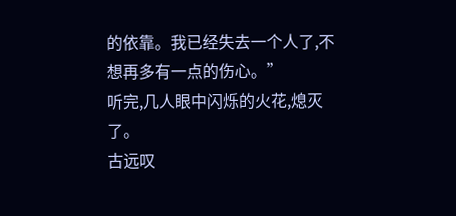的依靠。我已经失去一个人了,不想再多有一点的伤心。”
听完,几人眼中闪烁的火花,熄灭了。
古远叹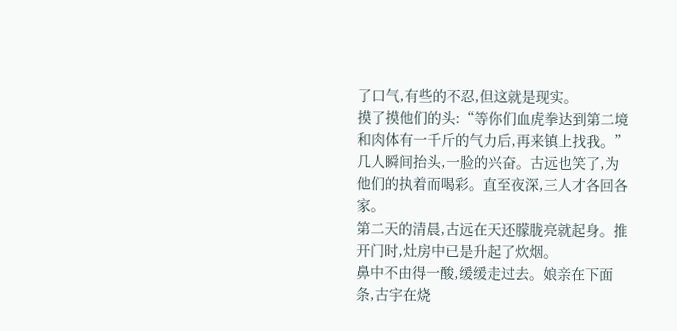了口气,有些的不忍,但这就是现实。
摸了摸他们的头:“等你们血虎拳达到第二境和肉体有一千斤的气力后,再来镇上找我。”
几人瞬间抬头,一脸的兴奋。古远也笑了,为他们的执着而喝彩。直至夜深,三人才各回各家。
第二天的清晨,古远在天还朦胧亮就起身。推开门时,灶房中已是升起了炊烟。
鼻中不由得一酸,缓缓走过去。娘亲在下面条,古宇在烧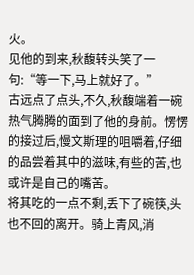火。
见他的到来,秋馥转头笑了一句:“等一下,马上就好了。”
古远点了点头,不久,秋馥端着一碗热气腾腾的面到了他的身前。愣愣的接过后,慢文斯理的咀嚼着,仔细的品尝着其中的滋味,有些的苦,也或许是自己的嘴苦。
将其吃的一点不剩,丢下了碗筷,头也不回的离开。骑上青风,消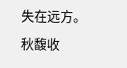失在远方。
秋馥收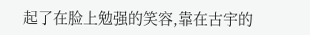起了在脸上勉强的笑容,靠在古宇的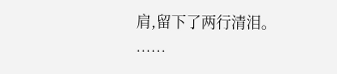肩,留下了两行清泪。
……